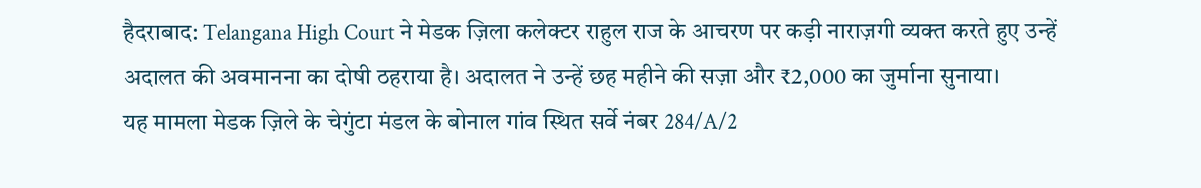हैदराबाद: Telangana High Court ने मेडक ज़िला कलेक्टर राहुल राज के आचरण पर कड़ी नाराज़गी व्यक्त करते हुए उन्हें अदालत की अवमानना का दोषी ठहराया है। अदालत ने उन्हें छह महीने की सज़ा और ₹2,000 का जुर्माना सुनाया।
यह मामला मेडक ज़िले के चेगुंटा मंडल के बोनाल गांव स्थित सर्वे नंबर 284/A/2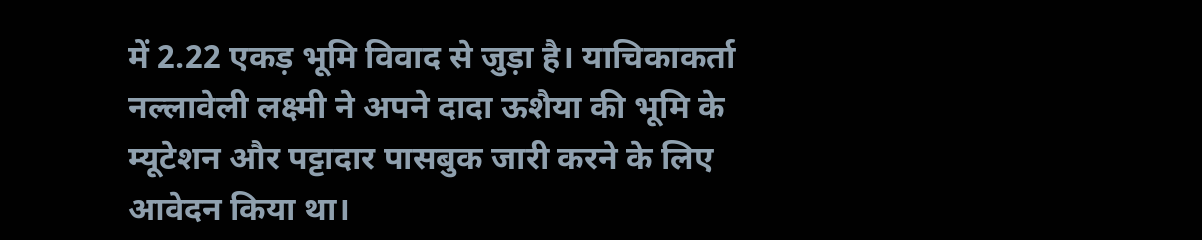में 2.22 एकड़ भूमि विवाद से जुड़ा है। याचिकाकर्ता नल्लावेली लक्ष्मी ने अपने दादा ऊशैया की भूमि के म्यूटेशन और पट्टादार पासबुक जारी करने के लिए आवेदन किया था।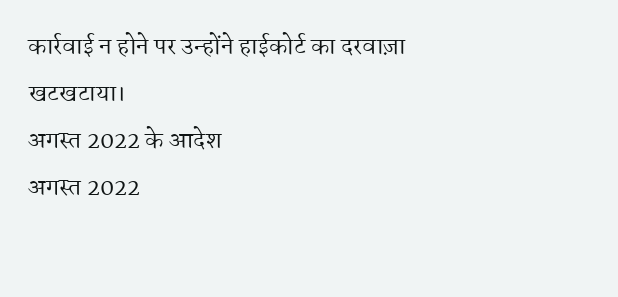कार्रवाई न होने पर उन्होंने हाईकोर्ट का दरवाज़ा खटखटाया।
अगस्त 2022 के आदेश
अगस्त 2022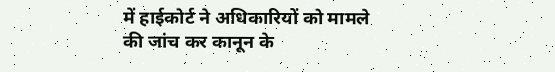में हाईकोर्ट ने अधिकारियों को मामले की जांच कर कानून के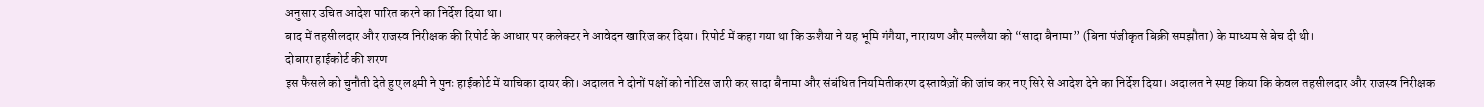अनुसार उचित आदेश पारित करने का निर्देश दिया था।
बाद में तहसीलदार और राजस्व निरीक्षक की रिपोर्ट के आधार पर कलेक्टर ने आवेदन खारिज कर दिया। रिपोर्ट में कहा गया था कि ऊशैया ने यह भूमि गंगैया, नारायण और मल्लैया को “सादा बैनामा” (बिना पंजीकृत बिक्री समझौता) के माध्यम से बेच दी थी।
दोबारा हाईकोर्ट की शरण
इस फैसले को चुनौती देते हुए लक्ष्मी ने पुनः हाईकोर्ट में याचिका दायर की। अदालत ने दोनों पक्षों को नोटिस जारी कर सादा बैनामा और संबंधित नियमितीकरण दस्तावेज़ों की जांच कर नए सिरे से आदेश देने का निर्देश दिया। अदालत ने स्पष्ट किया कि केवल तहसीलदार और राजस्व निरीक्षक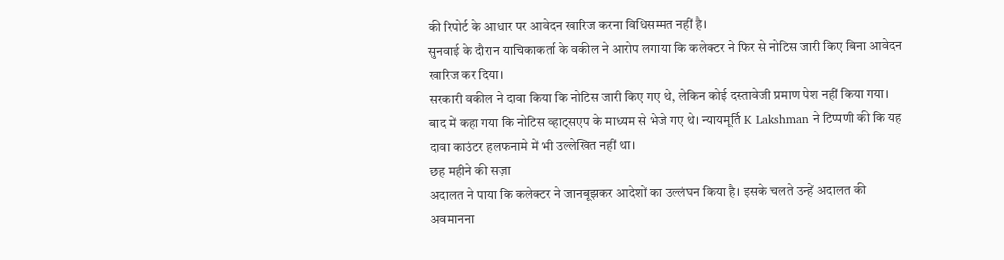की रिपोर्ट के आधार पर आवेदन खारिज करना विधिसम्मत नहीं है।
सुनवाई के दौरान याचिकाकर्ता के वकील ने आरोप लगाया कि कलेक्टर ने फिर से नोटिस जारी किए बिना आवेदन खारिज कर दिया।
सरकारी वकील ने दावा किया कि नोटिस जारी किए गए थे, लेकिन कोई दस्तावेजी प्रमाण पेश नहीं किया गया। बाद में कहा गया कि नोटिस व्हाट्सएप के माध्यम से भेजे गए थे। न्यायमूर्ति K Lakshman ने टिप्पणी की कि यह दावा काउंटर हलफनामे में भी उल्लेखित नहीं था।
छह महीने की सज़ा
अदालत ने पाया कि कलेक्टर ने जानबूझकर आदेशों का उल्लंघन किया है। इसके चलते उन्हें अदालत की अवमानना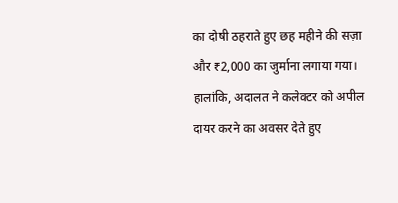का दोषी ठहराते हुए छह महीने की सज़ा और ₹2,000 का जुर्माना लगाया गया।
हालांकि, अदालत ने कलेक्टर को अपील दायर करने का अवसर देते हुए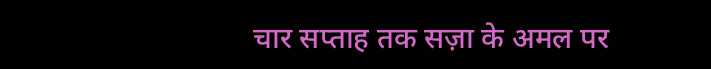चार सप्ताह तक सज़ा के अमल पर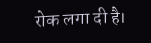रोक लगा दी है।